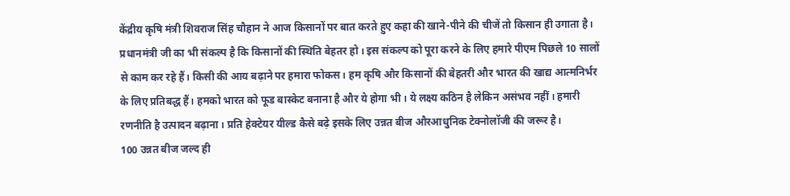केंद्रीय कृषि मंत्री शिवराज सिंह चौहान ने आज किसानों पर बात करते हुए कहा की खाने-पीने की चीजें तो किसान ही उगाता है। प्रधानमंत्री जी का भी संकल्प है कि किसानों की स्थिति बेहतर हो। इस संकल्प को पूरा करने के लिए हमारे पीएम पिछले 10 सालों से काम कर रहे हैं। किसी की आय बढ़ाने पर हमारा फोकस। हम कृषि और किसानों की बेहतरी और भारत की खाद्य आत्मनिर्भर के लिए प्रतिबद्ध हैं। हमको भारत को फूड बास्केट बनाना है और ये होगा भी। ये लक्ष्य कठिन है लेकिन असंभव नहीं। हमारी रणनीति है उत्पादन बढ़ाना। प्रति हेक्टेयर यील्ड कैसे बढ़े इसके लिए उन्नत बीज औरआधुनिक टेक्नोलॉजी की जरूर है।
100 उन्नत बीज जल्द ही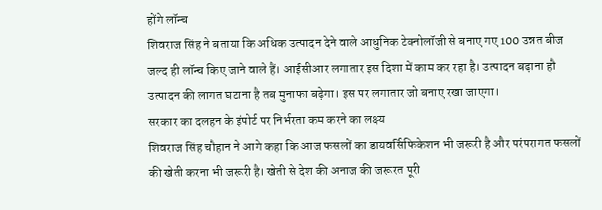होंगे लॉन्च
शिवराज सिंह ने बताया कि अधिक उत्पादन देने वाले आधुनिक टेक्नोलॉजी से बनाए गए 100 उन्नत बीज जल्द ही लॉन्च किए जाने वाले हैं। आईसीआर लगातार इस दिशा में काम कर रहा है। उत्पादन बढ़ाना हौ उत्पादन की लागत घटाना है तब मुनाफा बढ़ेगा। इस पर लगातार जो बनाए रखा जाएगा।
सरकार का दलहन के इंपोर्ट पर निर्भरता कम करने का लक्ष्य
शिवराज सिंह चौहान ने आगे कहा कि आज फसलों का डायवर्सिफिकेशन भी जरूरी है और परंपरागत फसलों की खेती करना भी जरूरी है। खेती से देश की अनाज की जरूरत पूरी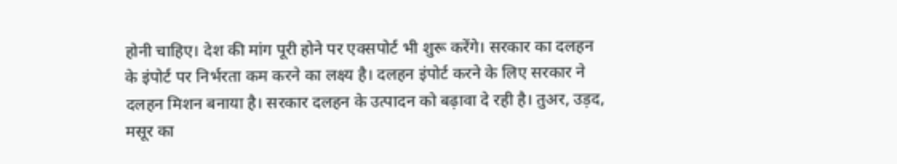होनी चाहिए। देश की मांग पूरी होने पर एक्सपोर्ट भी शुरू करेंगे। सरकार का दलहन के इंपोर्ट पर निर्भरता कम करने का लक्ष्य है। दलहन इंपोर्ट करने के लिए सरकार ने दलहन मिशन बनाया है। सरकार दलहन के उत्पादन को बढ़ावा दे रही है। तुअर, उड़द, मसूर का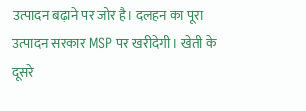उत्पादन बढ़ाने पर जोर है। दलहन का पूरा उत्पादन सरकार MSP पर खरीदेगी। खेती के दूसरे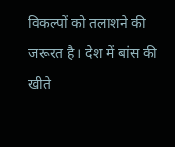विकल्पों को तलाशने की जरूरत है। देश में बांस की खीते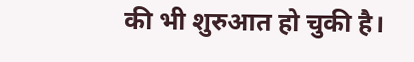की भी शुरुआत हो चुकी है।